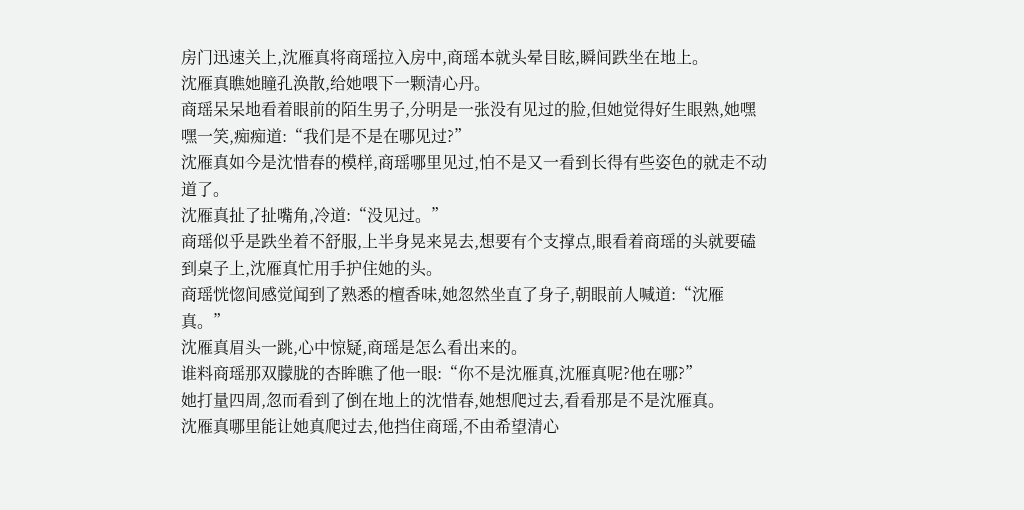房门迅速关上,沈雁真将商瑶拉入房中,商瑶本就头晕目眩,瞬间跌坐在地上。
沈雁真瞧她瞳孔涣散,给她喂下一颗清心丹。
商瑶呆呆地看着眼前的陌生男子,分明是一张没有见过的脸,但她觉得好生眼熟,她嘿嘿一笑,痴痴道:“我们是不是在哪见过?”
沈雁真如今是沈惜春的模样,商瑶哪里见过,怕不是又一看到长得有些姿色的就走不动道了。
沈雁真扯了扯嘴角,冷道:“没见过。”
商瑶似乎是跌坐着不舒服,上半身晃来晃去,想要有个支撑点,眼看着商瑶的头就要磕到桌子上,沈雁真忙用手护住她的头。
商瑶恍惚间感觉闻到了熟悉的檀香味,她忽然坐直了身子,朝眼前人喊道:“沈雁真。”
沈雁真眉头一跳,心中惊疑,商瑶是怎么看出来的。
谁料商瑶那双朦胧的杏眸瞧了他一眼:“你不是沈雁真,沈雁真呢?他在哪?”
她打量四周,忽而看到了倒在地上的沈惜春,她想爬过去,看看那是不是沈雁真。
沈雁真哪里能让她真爬过去,他挡住商瑶,不由希望清心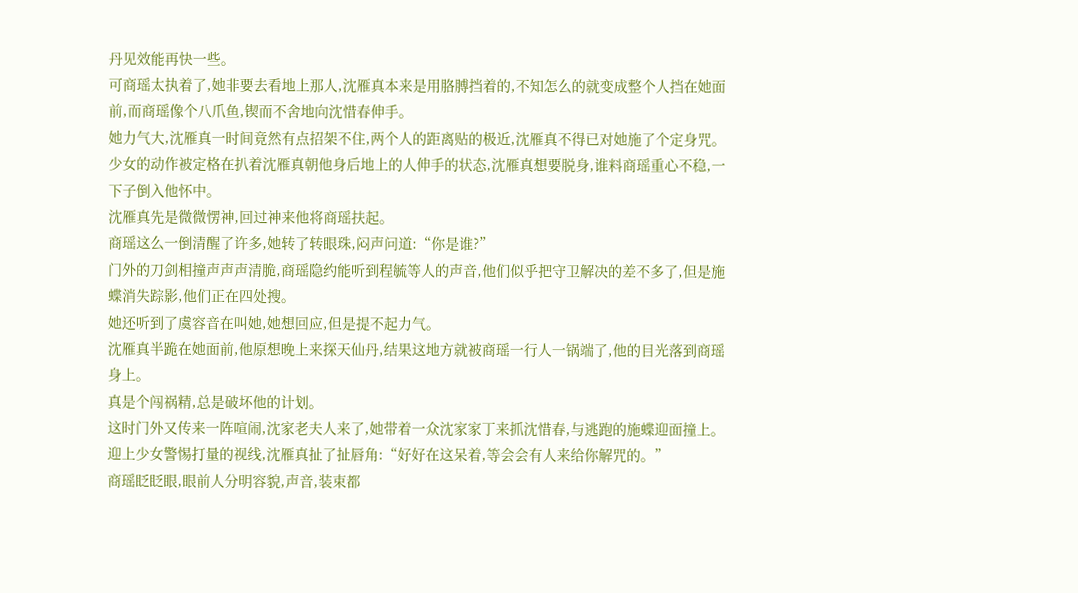丹见效能再快一些。
可商瑶太执着了,她非要去看地上那人,沈雁真本来是用胳膊挡着的,不知怎么的就变成整个人挡在她面前,而商瑶像个八爪鱼,锲而不舍地向沈惜春伸手。
她力气大,沈雁真一时间竟然有点招架不住,两个人的距离贴的极近,沈雁真不得已对她施了个定身咒。
少女的动作被定格在扒着沈雁真朝他身后地上的人伸手的状态,沈雁真想要脱身,谁料商瑶重心不稳,一下子倒入他怀中。
沈雁真先是微微愣神,回过神来他将商瑶扶起。
商瑶这么一倒清醒了许多,她转了转眼珠,闷声问道:“你是谁?”
门外的刀剑相撞声声声清脆,商瑶隐约能听到程毓等人的声音,他们似乎把守卫解决的差不多了,但是施蝶消失踪影,他们正在四处搜。
她还听到了虞容音在叫她,她想回应,但是提不起力气。
沈雁真半跪在她面前,他原想晚上来探天仙丹,结果这地方就被商瑶一行人一锅端了,他的目光落到商瑶身上。
真是个闯祸精,总是破坏他的计划。
这时门外又传来一阵喧闹,沈家老夫人来了,她带着一众沈家家丁来抓沈惜春,与逃跑的施蝶迎面撞上。
迎上少女警惕打量的视线,沈雁真扯了扯唇角:“好好在这呆着,等会会有人来给你解咒的。”
商瑶眨眨眼,眼前人分明容貌,声音,装束都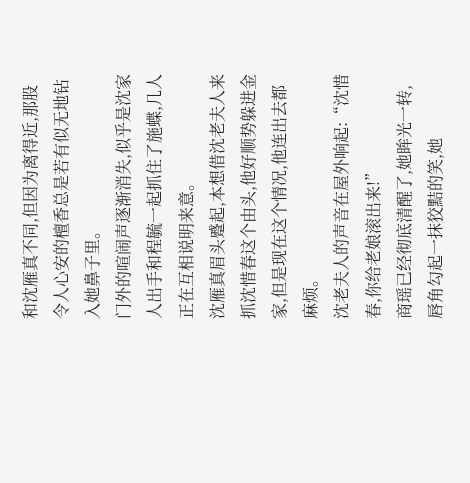和沈雁真不同,但因为离得近,那股令人心安的檀香总是若有似无地钻入她鼻子里。
门外的喧闹声逐渐消失,似乎是沈家人出手和程毓一起抓住了施蝶,几人正在互相说明来意。
沈雁真眉头蹙起,本想借沈老夫人来抓沈惜春这个由头,他好顺势躲进金家,但是现在这个情况,他连出去都麻烦。
沈老夫人的声音在屋外响起:“沈惜春,你给老娘滚出来!”
商瑶已经彻底清醒了,她眸光一转,唇角勾起一抹狡黠的笑,她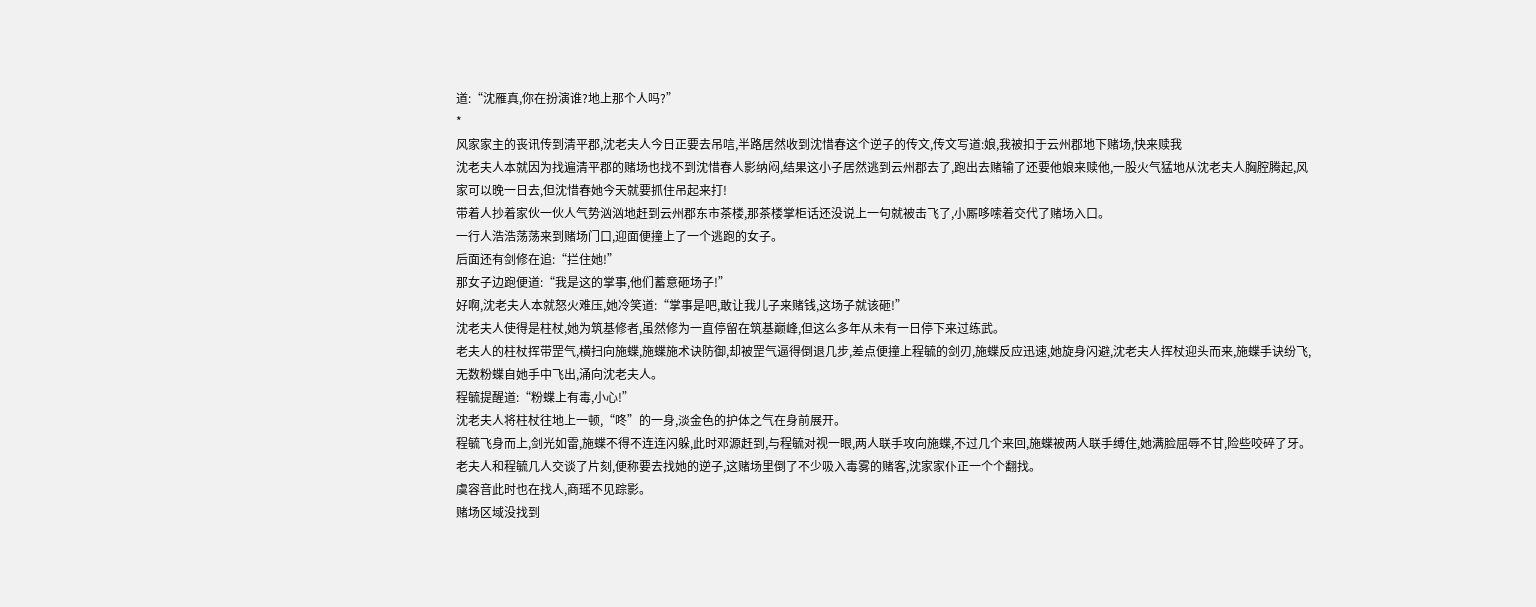道:“沈雁真,你在扮演谁?地上那个人吗?”
*
风家家主的丧讯传到清平郡,沈老夫人今日正要去吊唁,半路居然收到沈惜春这个逆子的传文,传文写道:娘,我被扣于云州郡地下赌场,快来赎我
沈老夫人本就因为找遍清平郡的赌场也找不到沈惜春人影纳闷,结果这小子居然逃到云州郡去了,跑出去赌输了还要他娘来赎他,一股火气猛地从沈老夫人胸腔腾起,风家可以晚一日去,但沈惜春她今天就要抓住吊起来打!
带着人抄着家伙一伙人气势汹汹地赶到云州郡东市茶楼,那茶楼掌柜话还没说上一句就被击飞了,小厮哆嗦着交代了赌场入口。
一行人浩浩荡荡来到赌场门口,迎面便撞上了一个逃跑的女子。
后面还有剑修在追:“拦住她!”
那女子边跑便道:“我是这的掌事,他们蓄意砸场子!”
好啊,沈老夫人本就怒火难压,她冷笑道:“掌事是吧,敢让我儿子来赌钱,这场子就该砸!”
沈老夫人使得是柱杖,她为筑基修者,虽然修为一直停留在筑基巅峰,但这么多年从未有一日停下来过练武。
老夫人的柱杖挥带罡气,横扫向施蝶,施蝶施术诀防御,却被罡气逼得倒退几步,差点便撞上程毓的剑刃,施蝶反应迅速,她旋身闪避,沈老夫人挥杖迎头而来,施蝶手诀纷飞,无数粉蝶自她手中飞出,涌向沈老夫人。
程毓提醒道:“粉蝶上有毒,小心!”
沈老夫人将柱杖往地上一顿,“咚”的一身,淡金色的护体之气在身前展开。
程毓飞身而上,剑光如雷,施蝶不得不连连闪躲,此时邓源赶到,与程毓对视一眼,两人联手攻向施蝶,不过几个来回,施蝶被两人联手缚住,她满脸屈辱不甘,险些咬碎了牙。
老夫人和程毓几人交谈了片刻,便称要去找她的逆子,这赌场里倒了不少吸入毒雾的赌客,沈家家仆正一个个翻找。
虞容音此时也在找人,商瑶不见踪影。
赌场区域没找到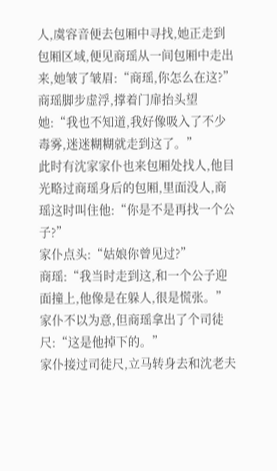人,虞容音便去包厢中寻找,她正走到包厢区域,便见商瑶从一间包厢中走出来,她皱了皱眉:“商瑶,你怎么在这?”
商瑶脚步虚浮,撑着门扉抬头望她:“我也不知道,我好像吸入了不少毒雾,迷迷糊糊就走到这了。”
此时有沈家家仆也来包厢处找人,他目光略过商瑶身后的包厢,里面没人,商瑶这时叫住他:“你是不是再找一个公子?”
家仆点头:“姑娘你曾见过?”
商瑶:“我当时走到这,和一个公子迎面撞上,他像是在躲人,很是慌张。”
家仆不以为意,但商瑶拿出了个司徒尺:“这是他掉下的。”
家仆接过司徒尺,立马转身去和沈老夫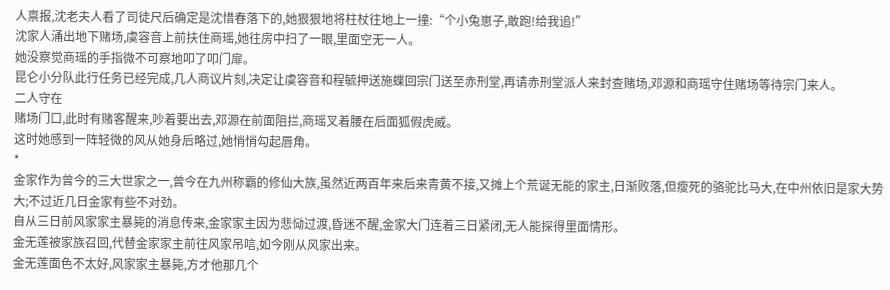人禀报,沈老夫人看了司徒尺后确定是沈惜春落下的,她狠狠地将柱杖往地上一撞:“个小兔崽子,敢跑!给我追!”
沈家人涌出地下赌场,虞容音上前扶住商瑶,她往房中扫了一眼,里面空无一人。
她没察觉商瑶的手指微不可察地叩了叩门扉。
昆仑小分队此行任务已经完成,几人商议片刻,决定让虞容音和程毓押送施蝶回宗门送至赤刑堂,再请赤刑堂派人来封查赌场,邓源和商瑶守住赌场等待宗门来人。
二人守在
赌场门口,此时有赌客醒来,吵着要出去,邓源在前面阻拦,商瑶叉着腰在后面狐假虎威。
这时她感到一阵轻微的风从她身后略过,她悄悄勾起唇角。
*
金家作为曾今的三大世家之一,曾今在九州称霸的修仙大族,虽然近两百年来后来青黄不接,又摊上个荒诞无能的家主,日渐败落,但瘦死的骆驼比马大,在中州依旧是家大势大;不过近几日金家有些不对劲。
自从三日前风家家主暴毙的消息传来,金家家主因为悲恸过渡,昏迷不醒,金家大门连着三日紧闭,无人能探得里面情形。
金无莲被家族召回,代替金家家主前往风家吊唁,如今刚从风家出来。
金无莲面色不太好,风家家主暴毙,方才他那几个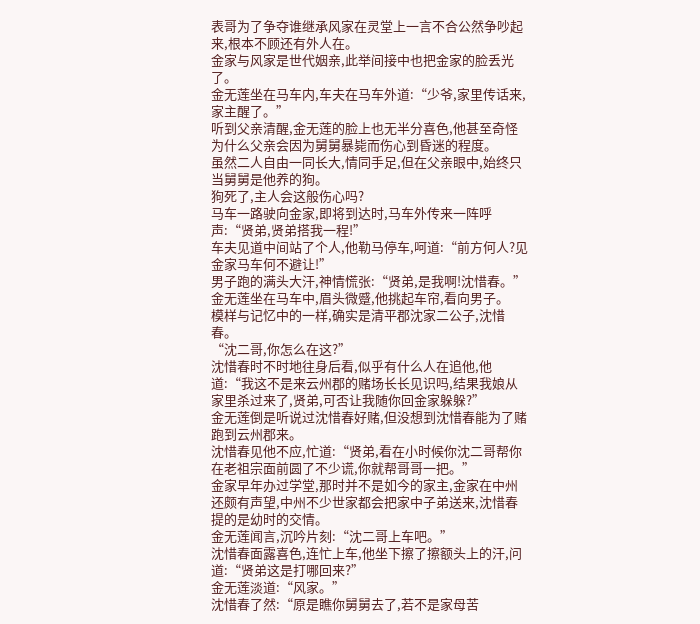表哥为了争夺谁继承风家在灵堂上一言不合公然争吵起来,根本不顾还有外人在。
金家与风家是世代姻亲,此举间接中也把金家的脸丢光了。
金无莲坐在马车内,车夫在马车外道:“少爷,家里传话来,家主醒了。”
听到父亲清醒,金无莲的脸上也无半分喜色,他甚至奇怪为什么父亲会因为舅舅暴毙而伤心到昏迷的程度。
虽然二人自由一同长大,情同手足,但在父亲眼中,始终只当舅舅是他养的狗。
狗死了,主人会这般伤心吗?
马车一路驶向金家,即将到达时,马车外传来一阵呼声:“贤弟,贤弟搭我一程!”
车夫见道中间站了个人,他勒马停车,呵道:“前方何人?见金家马车何不避让!”
男子跑的满头大汗,神情慌张:“贤弟,是我啊!沈惜春。”
金无莲坐在马车中,眉头微蹙,他挑起车帘,看向男子。
模样与记忆中的一样,确实是清平郡沈家二公子,沈惜春。
“沈二哥,你怎么在这?”
沈惜春时不时地往身后看,似乎有什么人在追他,他道:“我这不是来云州郡的赌场长长见识吗,结果我娘从家里杀过来了,贤弟,可否让我随你回金家躲躲?”
金无莲倒是听说过沈惜春好赌,但没想到沈惜春能为了赌跑到云州郡来。
沈惜春见他不应,忙道:“贤弟,看在小时候你沈二哥帮你在老祖宗面前圆了不少谎,你就帮哥哥一把。”
金家早年办过学堂,那时并不是如今的家主,金家在中州还颇有声望,中州不少世家都会把家中子弟送来,沈惜春提的是幼时的交情。
金无莲闻言,沉吟片刻:“沈二哥上车吧。”
沈惜春面露喜色,连忙上车,他坐下擦了擦额头上的汗,问道:“贤弟这是打哪回来?”
金无莲淡道:“风家。”
沈惜春了然:“原是瞧你舅舅去了,若不是家母苦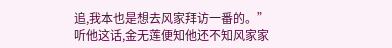追,我本也是想去风家拜访一番的。”
听他这话,金无莲便知他还不知风家家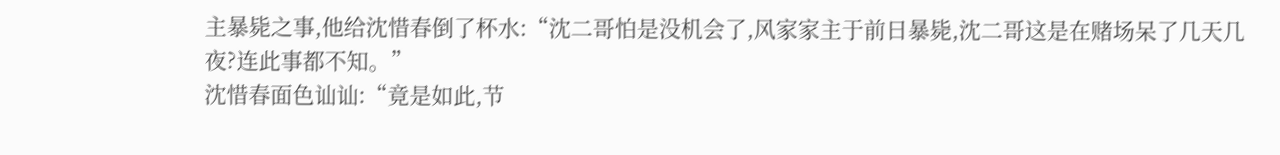主暴毙之事,他给沈惜春倒了杯水:“沈二哥怕是没机会了,风家家主于前日暴毙,沈二哥这是在赌场呆了几天几夜?连此事都不知。”
沈惜春面色讪讪:“竟是如此,节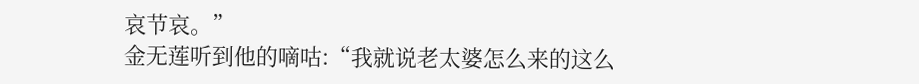哀节哀。”
金无莲听到他的嘀咕:“我就说老太婆怎么来的这么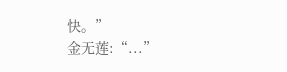快。”
金无莲:“...”